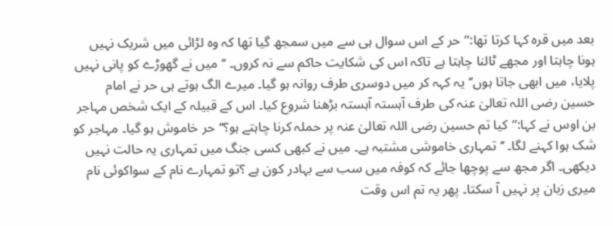بعد میں قرہ کہا کرتا تھا:”حر کے اس سوال ہی سے میں سمجھ گیا تھا کہ وہ لڑائی میں شریک نہیں ہونا چاہتا اور مجھے ٹالنا چاہتا ہے تاکہ اس کی شکایت حاکم سے نہ کروں۔ ‘‘میں نے گھوڑے کو پانی نہیں پلایا، میں ابھی جاتا ہوں’’یہ کہہ کر میں دوسری طرف روانہ ہو گیا۔ میرے الگ ہوتے ہی حر نے امام حسین رضی اللہ تعالیٰ عنہ کی طرف آہستہ آہستہ بڑھنا شروع کیا۔ اس کے قبیلہ کے ایک شخص مہاجر بن اوس نے کہا:”کیا تم حسین رضی اللہ تعالیٰ عنہ پر حملہ کرنا چاہتے ہو؟‘‘حر خاموش ہو گیا۔ مہاجر کو شک ہوا کہنے لگا۔ ’’تمہاری خاموشی مشتبہ ہے۔ میں نے کبھی کسی جنگ میں تمہاری یہ حالت نہیں دیکھی۔ اگر مجھ سے پوچھا جائے کہ کوفہ میں سب سے بہادر کون ہے ؟تو تمہارے نام کے سواکوئی نام میری زبان پر نہیں آ سکتا۔ پھر یہ تم اس وقت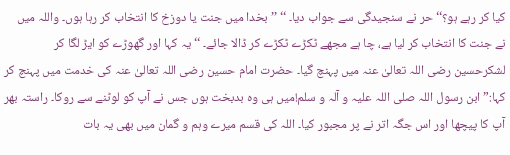کیا کر رہے ہو؟‘‘ حر نے سنجیدگی سے جواب دیا۔ ‘‘ ’’بخدا میں جنت یا دوزخ کا انتخاب کر رہا ہوں۔ واللہ میں نے جنت کا انتخاب کر لیا ہے، چا ہے مجھے ٹکڑے ٹکڑے کر ڈالا جائے۔ ‘‘ یہ کہا اور گھوڑے کو ایڑ لگا کر لشکرحسین رضی اللہ تعالیٰ عنہ میں پہنچ گیا۔ حضرت امام حسین رضی اللہ تعالیٰ عنہ کی خدمت میں پہنچ کر کہا:”ابن رسول اللہ صلی اللہ علیہ و آلہ و سلم!میں ہی وہ بدبخت ہوں جس نے آپ کو لوٹنے سے روکا۔ راستہ بھر آپ کا پیچھا اور اس جگہ اتر نے پر مجبور کیا۔ اللہ کی قسم میرے وہم و گمان میں بھی یہ بات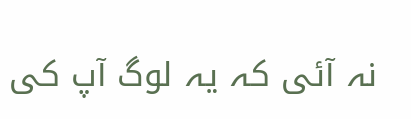نہ آئی کہ یہ لوگ آپ کی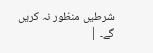شرطیں منظور نہ کریں گے۔ |